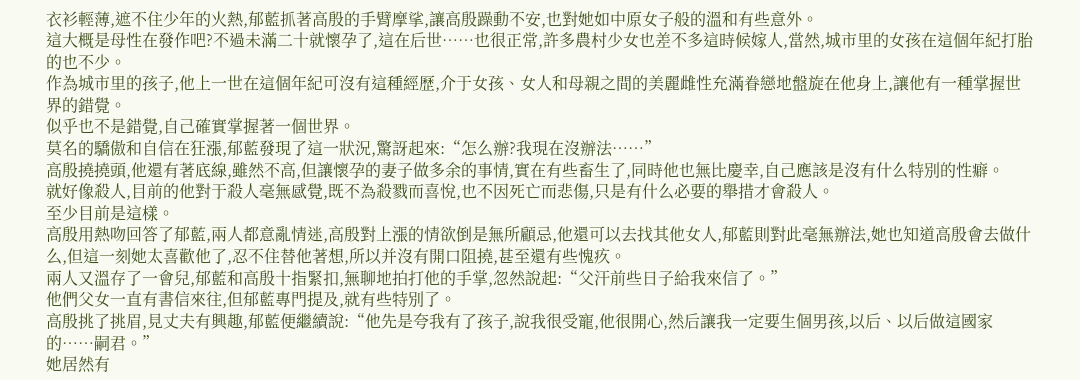衣衫輕薄,遮不住少年的火熱,郁藍抓著高殷的手臂摩挲,讓高殷躁動不安,也對她如中原女子般的溫和有些意外。
這大概是母性在發作吧?不過未滿二十就懷孕了,這在后世……也很正常,許多農村少女也差不多這時候嫁人,當然,城市里的女孩在這個年紀打胎的也不少。
作為城市里的孩子,他上一世在這個年紀可沒有這種經歷,介于女孩、女人和母親之間的美麗雌性充滿眷戀地盤旋在他身上,讓他有一種掌握世界的錯覺。
似乎也不是錯覺,自己確實掌握著一個世界。
莫名的驕傲和自信在狂漲,郁藍發現了這一狀況,驚訝起來:“怎么辦?我現在沒辦法……”
高殷撓撓頭,他還有著底線,雖然不高,但讓懷孕的妻子做多余的事情,實在有些畜生了,同時他也無比慶幸,自己應該是沒有什么特別的性癖。
就好像殺人,目前的他對于殺人毫無感覺,既不為殺戮而喜悅,也不因死亡而悲傷,只是有什么必要的舉措才會殺人。
至少目前是這樣。
高殷用熱吻回答了郁藍,兩人都意亂情迷,高殷對上漲的情欲倒是無所顧忌,他還可以去找其他女人,郁藍則對此毫無辦法,她也知道高殷會去做什么,但這一刻她太喜歡他了,忍不住替他著想,所以并沒有開口阻撓,甚至還有些愧疚。
兩人又溫存了一會兒,郁藍和高殷十指緊扣,無聊地拍打他的手掌,忽然說起:“父汗前些日子給我來信了。”
他們父女一直有書信來往,但郁藍專門提及,就有些特別了。
高殷挑了挑眉,見丈夫有興趣,郁藍便繼續說:“他先是夸我有了孩子,說我很受寵,他很開心,然后讓我一定要生個男孩,以后、以后做這國家的……嗣君。”
她居然有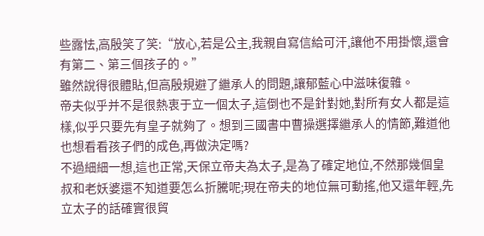些露怯,高殷笑了笑:“放心,若是公主,我親自寫信給可汗,讓他不用掛懷,還會有第二、第三個孩子的。”
雖然說得很體貼,但高殷規避了繼承人的問題,讓郁藍心中滋味復雜。
帝夫似乎并不是很熱衷于立一個太子,這倒也不是針對她,對所有女人都是這樣,似乎只要先有皇子就夠了。想到三國書中曹操選擇繼承人的情節,難道他也想看看孩子們的成色,再做決定嗎?
不過細細一想,這也正常,天保立帝夫為太子,是為了確定地位,不然那幾個皇叔和老妖婆還不知道要怎么折騰呢;現在帝夫的地位無可動搖,他又還年輕,先立太子的話確實很貿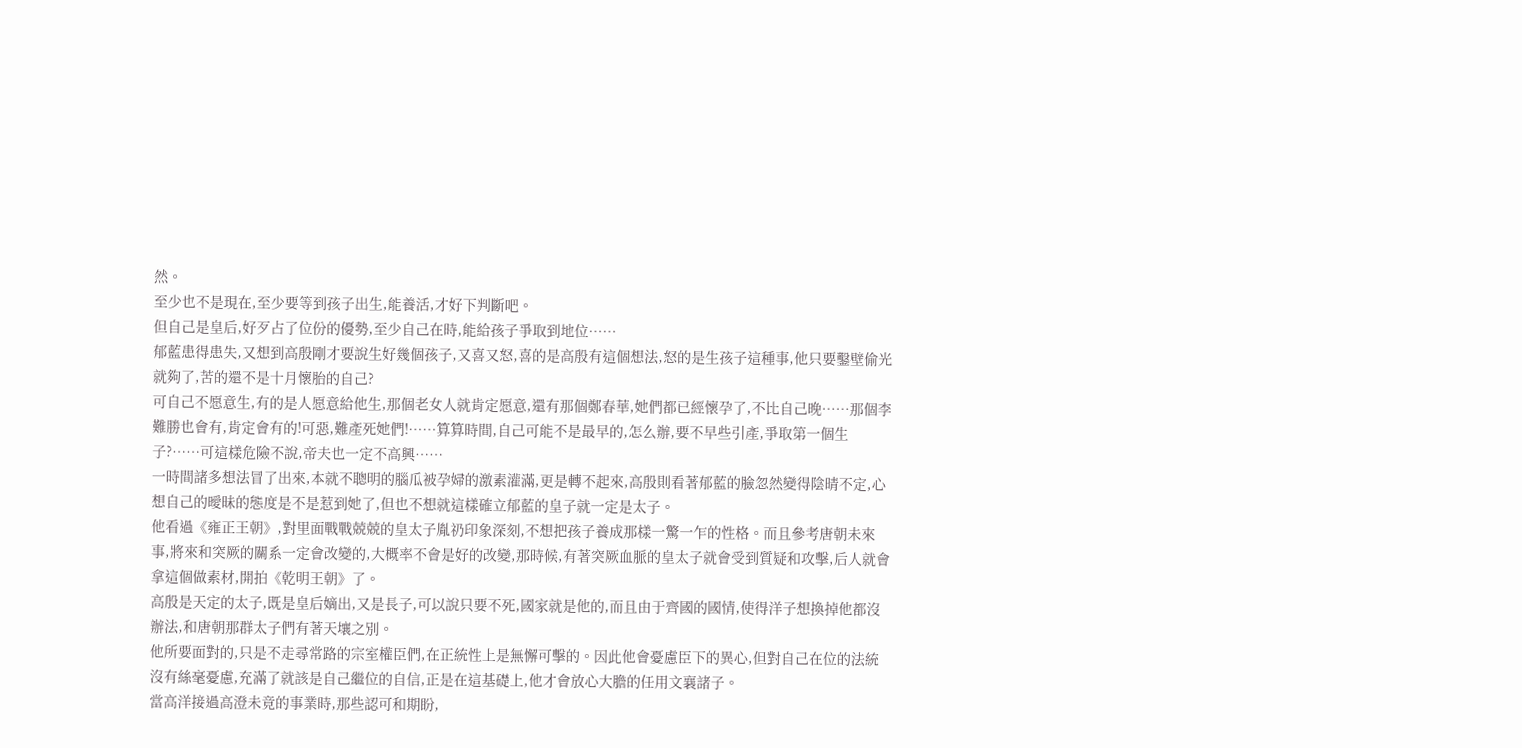然。
至少也不是現在,至少要等到孩子出生,能養活,才好下判斷吧。
但自己是皇后,好歹占了位份的優勢,至少自己在時,能給孩子爭取到地位……
郁藍患得患失,又想到高殷剛才要說生好幾個孩子,又喜又怒,喜的是高殷有這個想法,怒的是生孩子這種事,他只要鑿壁偷光就夠了,苦的還不是十月懷胎的自己?
可自己不愿意生,有的是人愿意給他生,那個老女人就肯定愿意,還有那個鄭春華,她們都已經懷孕了,不比自己晚……那個李難勝也會有,肯定會有的!可惡,難產死她們!……算算時間,自己可能不是最早的,怎么辦,要不早些引產,爭取第一個生子?……可這樣危險不說,帝夫也一定不高興……
一時間諸多想法冒了出來,本就不聰明的腦瓜被孕婦的激素灌滿,更是轉不起來,高殷則看著郁藍的臉忽然變得陰晴不定,心想自己的曖昧的態度是不是惹到她了,但也不想就這樣確立郁藍的皇子就一定是太子。
他看過《雍正王朝》,對里面戰戰兢兢的皇太子胤礽印象深刻,不想把孩子養成那樣一驚一乍的性格。而且參考唐朝未來事,將來和突厥的關系一定會改變的,大概率不會是好的改變,那時候,有著突厥血脈的皇太子就會受到質疑和攻擊,后人就會拿這個做素材,開拍《乾明王朝》了。
高殷是天定的太子,既是皇后嫡出,又是長子,可以說只要不死,國家就是他的,而且由于齊國的國情,使得洋子想換掉他都沒辦法,和唐朝那群太子們有著天壤之別。
他所要面對的,只是不走尋常路的宗室權臣們,在正統性上是無懈可擊的。因此他會憂慮臣下的異心,但對自己在位的法統沒有絲毫憂慮,充滿了就該是自己繼位的自信,正是在這基礎上,他才會放心大膽的任用文襄諸子。
當高洋接過高澄未竟的事業時,那些認可和期盼,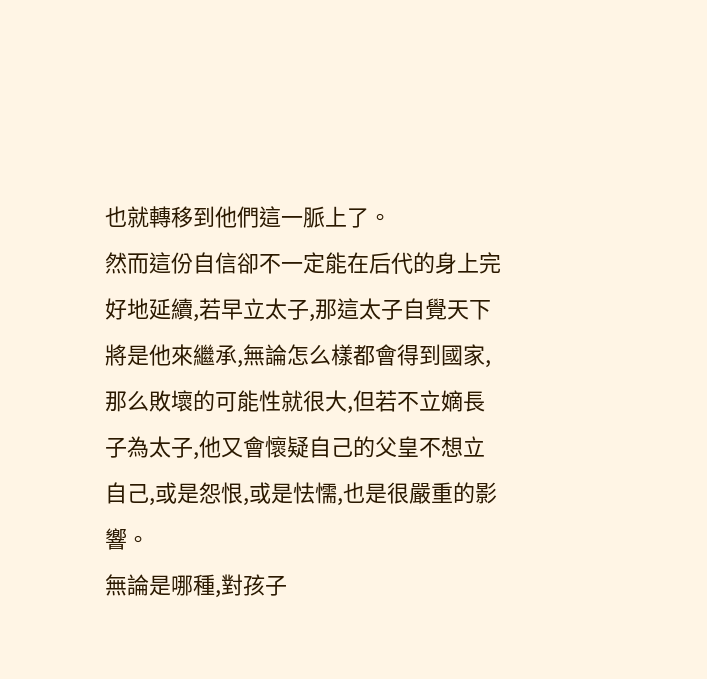也就轉移到他們這一脈上了。
然而這份自信卻不一定能在后代的身上完好地延續,若早立太子,那這太子自覺天下將是他來繼承,無論怎么樣都會得到國家,那么敗壞的可能性就很大,但若不立嫡長子為太子,他又會懷疑自己的父皇不想立自己,或是怨恨,或是怯懦,也是很嚴重的影響。
無論是哪種,對孩子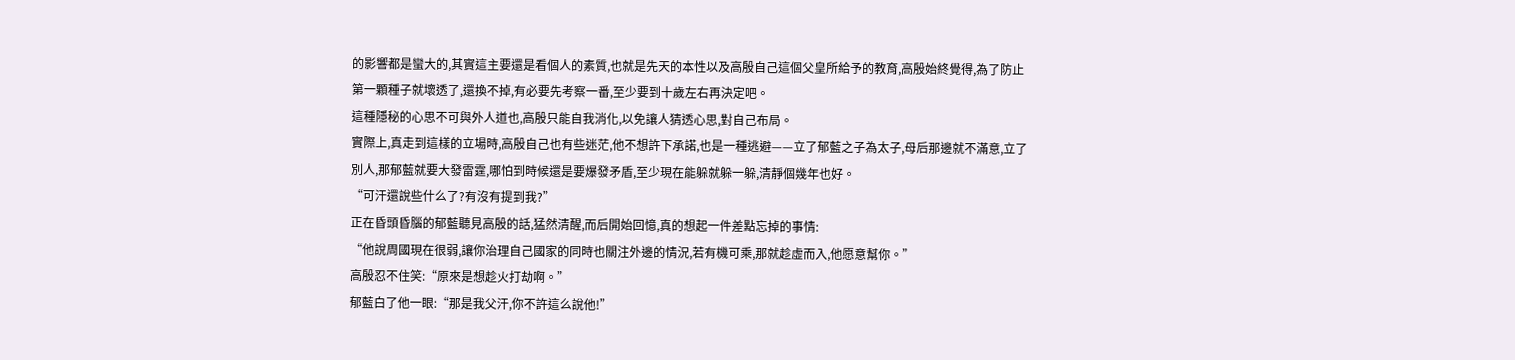的影響都是蠻大的,其實這主要還是看個人的素質,也就是先天的本性以及高殷自己這個父皇所給予的教育,高殷始終覺得,為了防止第一顆種子就壞透了,還換不掉,有必要先考察一番,至少要到十歲左右再決定吧。
這種隱秘的心思不可與外人道也,高殷只能自我消化,以免讓人猜透心思,對自己布局。
實際上,真走到這樣的立場時,高殷自己也有些迷茫,他不想許下承諾,也是一種逃避——立了郁藍之子為太子,母后那邊就不滿意,立了別人,那郁藍就要大發雷霆,哪怕到時候還是要爆發矛盾,至少現在能躲就躲一躲,清靜個幾年也好。
“可汗還說些什么了?有沒有提到我?”
正在昏頭昏腦的郁藍聽見高殷的話,猛然清醒,而后開始回憶,真的想起一件差點忘掉的事情:
“他說周國現在很弱,讓你治理自己國家的同時也關注外邊的情況,若有機可乘,那就趁虛而入,他愿意幫你。”
高殷忍不住笑:“原來是想趁火打劫啊。”
郁藍白了他一眼:“那是我父汗,你不許這么說他!”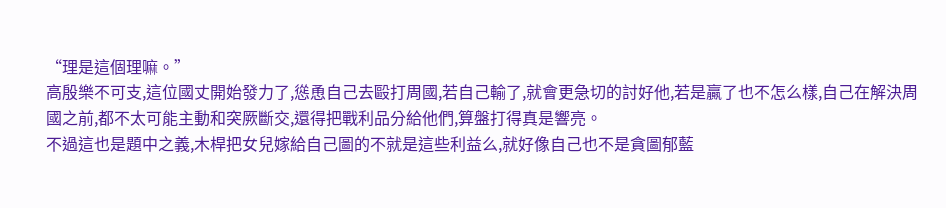“理是這個理嘛。”
高殷樂不可支,這位國丈開始發力了,慫恿自己去毆打周國,若自己輸了,就會更急切的討好他,若是贏了也不怎么樣,自己在解決周國之前,都不太可能主動和突厥斷交,還得把戰利品分給他們,算盤打得真是響亮。
不過這也是題中之義,木桿把女兒嫁給自己圖的不就是這些利益么,就好像自己也不是貪圖郁藍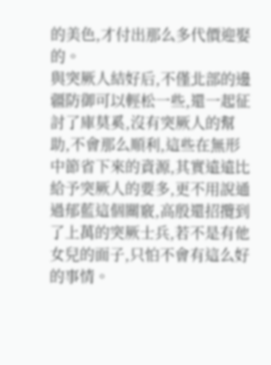的美色,才付出那么多代價迎娶的。
與突厥人結好后,不僅北部的邊疆防御可以輕松一些,還一起征討了庫莫奚,沒有突厥人的幫助,不會那么順利,這些在無形中節省下來的資源,其實遠遠比給予突厥人的要多,更不用說通過郁藍這個關竅,高殷還招攬到了上萬的突厥士兵,若不是有他女兒的面子,只怕不會有這么好的事情。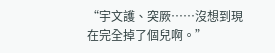“宇文護、突厥……沒想到現在完全掉了個兒啊。”